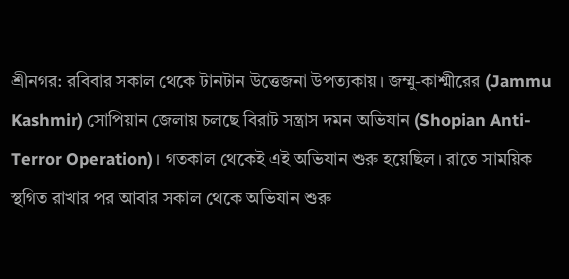শ্রীনগর: রবিবার সকাল থেকে টানটান উত্তেজনা উপত্যকায়। জম্মু-কাশ্মীরের (Jammu Kashmir) সোপিয়ান জেলায় চলছে বিরাট সন্ত্রাস দমন অভিযান (Shopian Anti-Terror Operation)। গতকাল থেকেই এই অভিযান শুরু হয়েছিল। রাতে সাময়িক স্থগিত রাখার পর আবার সকাল থেকে অভিযান শুরু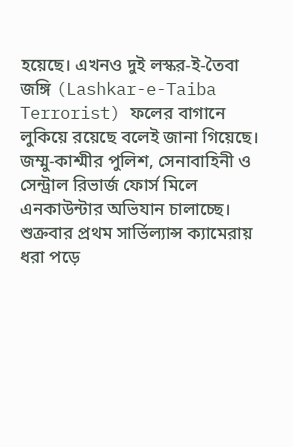হয়েছে। এখনও দুই লস্কর-ই-তৈবা জঙ্গি (Lashkar-e-Taiba Terrorist) ফলের বাগানে লুকিয়ে রয়েছে বলেই জানা গিয়েছে।
জম্মু-কাশ্মীর পুলিশ, সেনাবাহিনী ও সেন্ট্রাল রিভার্জ ফোর্স মিলে এনকাউন্টার অভিযান চালাচ্ছে। শুক্রবার প্রথম সার্ভিল্যান্স ক্যামেরায় ধরা পড়ে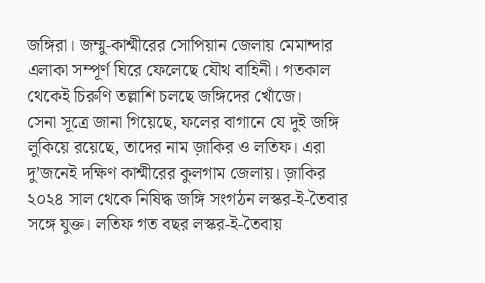জঙ্গিরা। জম্মু-কাশ্মীরের সোপিয়ান জেলায় মেমান্দার এলাকা সম্পূর্ণ ঘিরে ফেলেছে যৌথ বাহিনী। গতকাল থেকেই চিরুণি তল্লাশি চলছে জঙ্গিদের খোঁজে।
সেনা সূত্রে জানা গিয়েছে, ফলের বাগানে যে দুই জঙ্গি লুকিয়ে রয়েছে, তাদের নাম জ়াকির ও লতিফ। এরা দু’জনেই দক্ষিণ কাশ্মীরের কুলগাম জেলায়। জ়াকির ২০২৪ সাল থেকে নিষিদ্ধ জঙ্গি সংগঠন লস্কর-ই-তৈবার সঙ্গে যুক্ত। লতিফ গত বছর লস্কর-ই-তৈবায়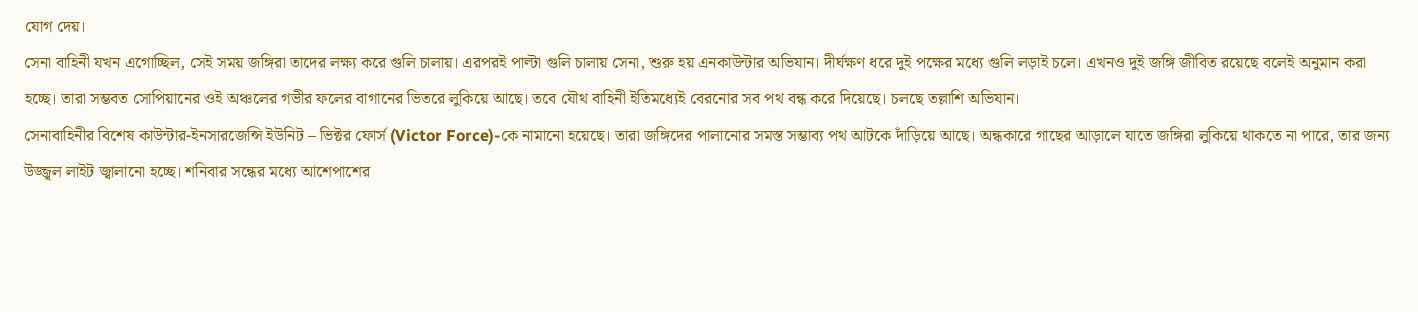যোগ দেয়।
সেনা বাহিনী যখন এগোচ্ছিল, সেই সময় জঙ্গিরা তাদের লক্ষ্য করে গুলি চালায়। এরপরই পাল্টা গুলি চালায় সেনা, শুরু হয় এনকাউন্টার অভিযান। দীর্ঘক্ষণ ধরে দুই পক্ষের মধ্যে গুলি লড়াই চলে। এখনও দুই জঙ্গি জীবিত রয়েছে বলেই অনুমান করা হচ্ছে। তারা সম্ভবত সোপিয়ানের ওই অঞ্চলের গভীর ফলের বাগানের ভিতরে লুকিয়ে আছে। তবে যৌথ বাহিনী ইতিমধ্যেই বেরনোর সব পথ বন্ধ করে দিয়েছে। চলছে তল্লাশি অভিযান।
সেনাবাহিনীর বিশেষ কাউন্টার-ইনসারজেন্সি ইউনিট – ভিক্টর ফোর্স (Victor Force)-কে নামানো হয়েছে। তারা জঙ্গিদের পালানোর সমস্ত সম্ভাব্য পথ আটকে দাঁড়িয়ে আছে। অন্ধকারে গাছের আড়ালে যাতে জঙ্গিরা লুকিয়ে থাকতে না পারে, তার জন্য উজ্জ্বল লাইট জ্বালানো হচ্ছে। শনিবার সন্ধের মধ্যে আশেপাশের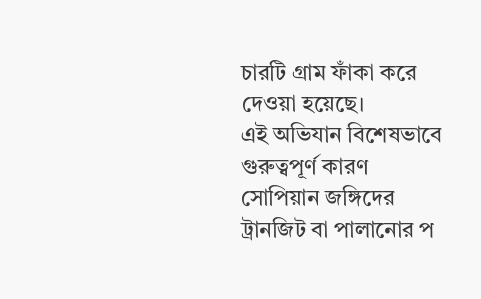চারটি গ্রাম ফাঁকা করে দেওয়া হয়েছে।
এই অভিযান বিশেষভাবে গুরুত্বপূর্ণ কারণ সোপিয়ান জঙ্গিদের ট্রানজিট বা পালানোর প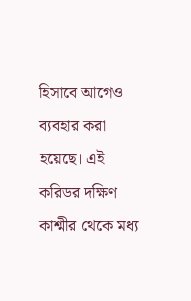হিসাবে আগেও ব্যবহার করা হয়েছে। এই করিডর দক্ষিণ কাশ্মীর থেকে মধ্য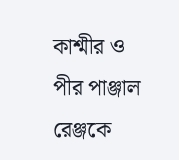কাশ্মীর ও পীর পাঞ্জাল রেঞ্জকে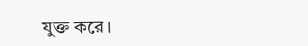যুক্ত করে।